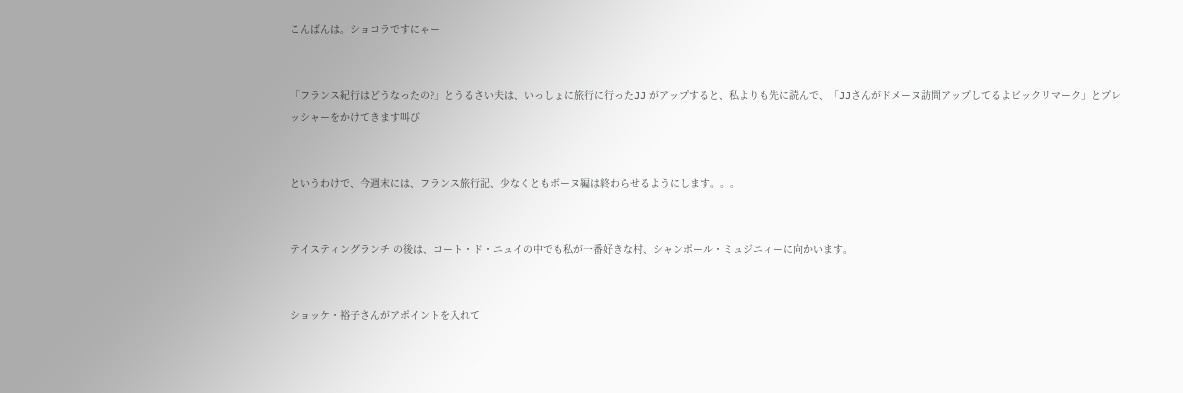こんばんは。ショコラですにゃー


「フランス紀行はどうなったの?」とうるさい夫は、いっしょに旅行に行ったJJ がアップすると、私よりも先に読んで、「JJさんがドメーヌ訪問アップしてるよビックリマーク」とプレッシャーをかけてきます叫び


というわけで、今週末には、フランス旅行記、少なくともボーヌ編は終わらせるようにします。。。


テイスティングランチ の後は、コート・ド・ニュイの中でも私が一番好きな村、シャンポール・ミュジニィーに向かいます。


ショッケ・裕子さんがアポイントを入れて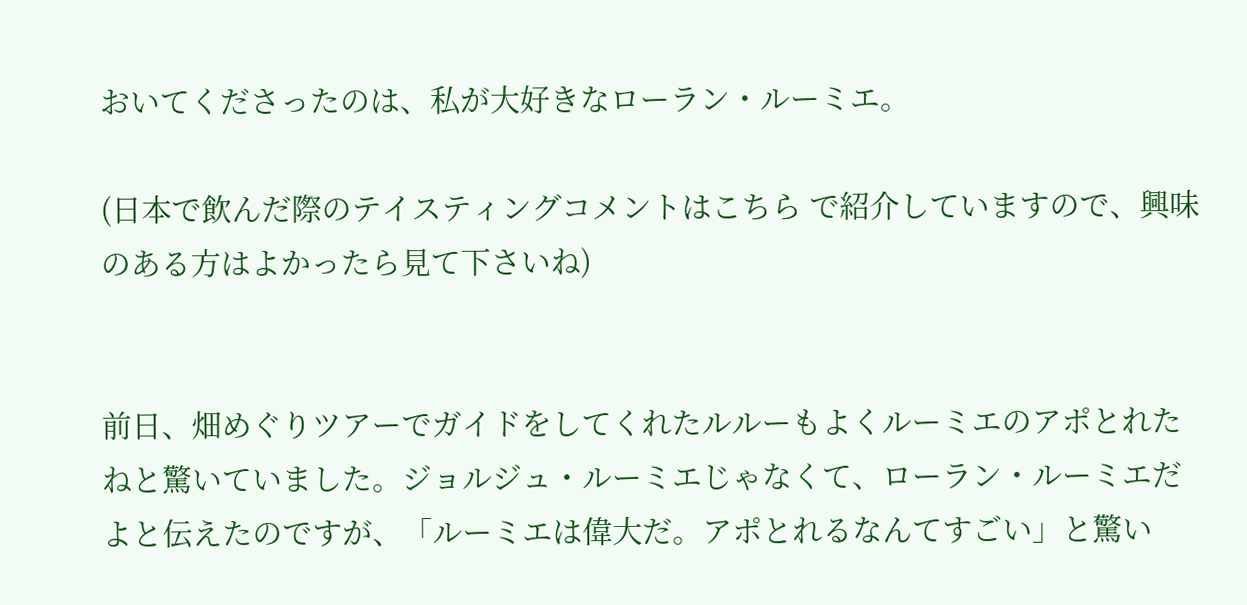おいてくださったのは、私が大好きなローラン・ルーミエ。

(日本で飲んだ際のテイスティングコメントはこちら で紹介していますので、興味のある方はよかったら見て下さいね)


前日、畑めぐりツアーでガイドをしてくれたルルーもよくルーミエのアポとれたねと驚いていました。ジョルジュ・ルーミエじゃなくて、ローラン・ルーミエだよと伝えたのですが、「ルーミエは偉大だ。アポとれるなんてすごい」と驚い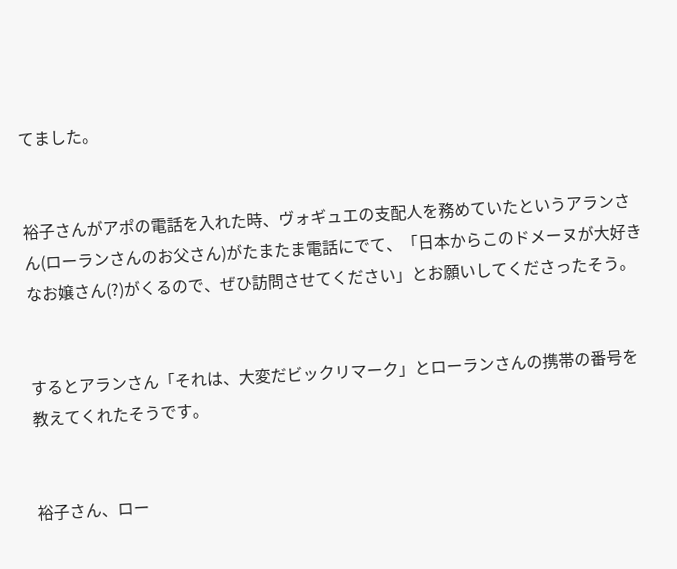てました。


裕子さんがアポの電話を入れた時、ヴォギュエの支配人を務めていたというアランさん(ローランさんのお父さん)がたまたま電話にでて、「日本からこのドメーヌが大好きなお嬢さん(?)がくるので、ぜひ訪問させてください」とお願いしてくださったそう。


するとアランさん「それは、大変だビックリマーク」とローランさんの携帯の番号を教えてくれたそうです。


裕子さん、ロー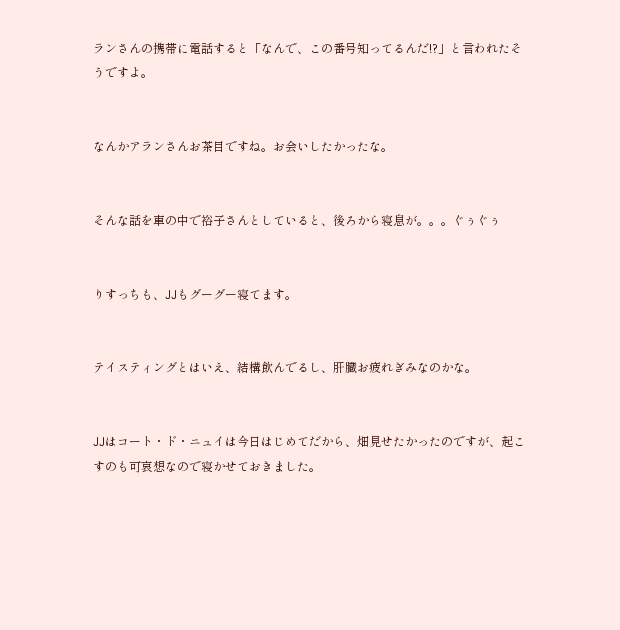ランさんの携帯に電話すると「なんで、この番号知ってるんだ!?」と言われたそうですよ。


なんかアランさんお茶目ですね。お会いしたかったな。


そんな話を車の中で裕子さんとしていると、後ろから寝息が。。。ぐぅぐぅ


りすっちも、JJもグーグー寝てます。


テイスティングとはいえ、結構飲んでるし、肝臓お疲れぎみなのかな。


JJはコート・ド・ニュイは今日はじめてだから、畑見せたかったのですが、起こすのも可哀想なので寝かせておきました。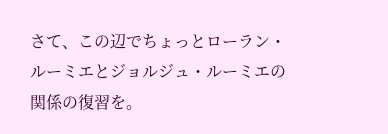さて、この辺でちょっとローラン・ルーミエとジョルジュ・ルーミエの関係の復習を。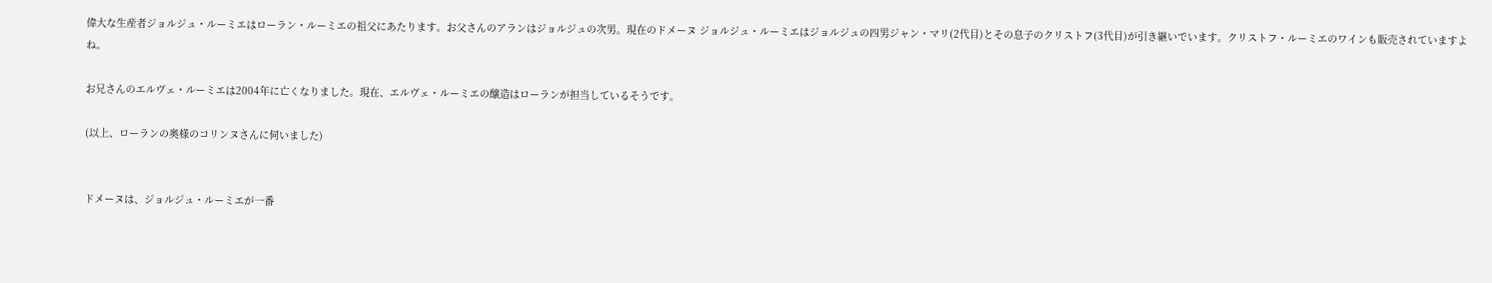偉大な生産者ジョルジュ・ルーミエはローラン・ルーミエの祖父にあたります。お父さんのアランはジョルジュの次男。現在のドメーヌ ジョルジュ・ルーミエはジョルジュの四男ジャン・マリ(2代目)とその息子のクリストフ(3代目)が引き継いでいます。クリストフ・ルーミエのワインも販売されていますよね。

お兄さんのエルヴェ・ルーミエは2004年に亡くなりました。現在、エルヴェ・ルーミエの醸造はローランが担当しているそうです。

(以上、ローランの奥様のコリンヌさんに伺いました)


ドメーヌは、ジョルジュ・ルーミエが一番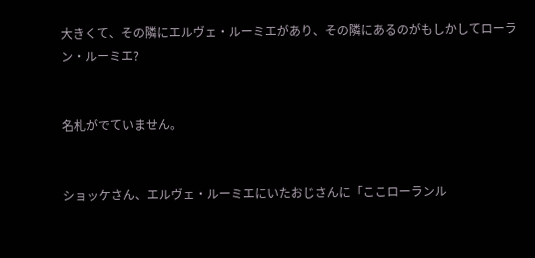大きくて、その隣にエルヴェ・ルーミエがあり、その隣にあるのがもしかしてローラン・ルーミエ?


名札がでていません。


ショッケさん、エルヴェ・ルーミエにいたおじさんに「ここローランル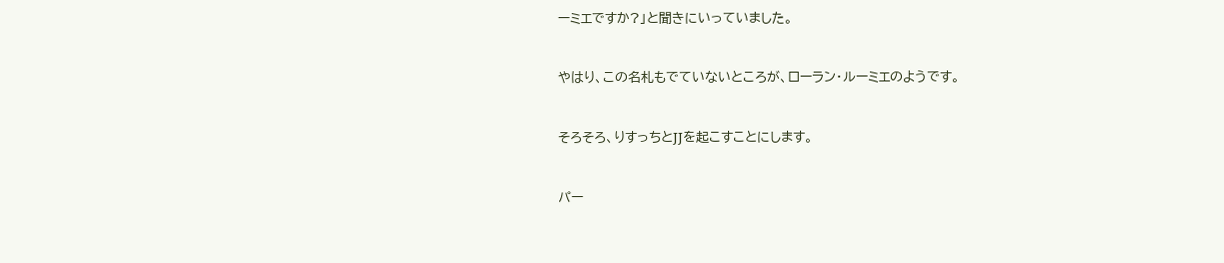ーミエですか?」と聞きにいっていました。


やはり、この名札もでていないところが、ローラン・ルーミエのようです。


そろそろ、りすっちとJJを起こすことにします。


パー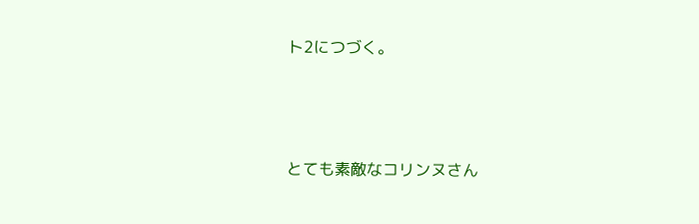ト2につづく。




とても素敵なコリンヌさん